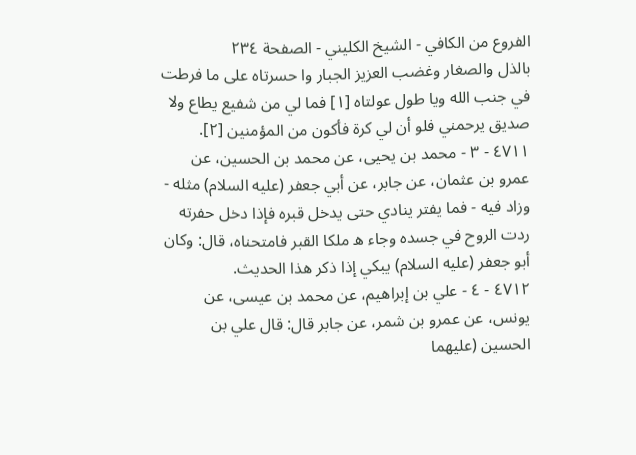الفروع من الكافي - الشيخ الكليني - الصفحة ٢٣٤
بالذل والصغار وغضب العزيز الجبار وا حسرتاه على ما فرطت في جنب الله ويا طول عولتاه [١] فما لي من شفيع يطاع ولا صديق يرحمني فلو أن لي كرة فأكون من المؤمنين [٢].
٤٧١١ - ٣ - محمد بن يحيى، عن محمد بن الحسين، عن عمرو بن عثمان، عن جابر، عن أبي جعفر (عليه السلام) مثله - وزاد فيه - فما يفتر ينادي حتى يدخل قبره فإذا دخل حفرته ردت الروح في جسده وجاء ه ملكا القبر فامتحناه، قال: وكان أبو جعفر (عليه السلام) يبكي إذا ذكر هذا الحديث.
٤٧١٢ - ٤ - علي بن إبراهيم، عن محمد بن عيسى، عن يونس، عن عمرو بن شمر، عن جابر قال: قال علي بن الحسين (عليهما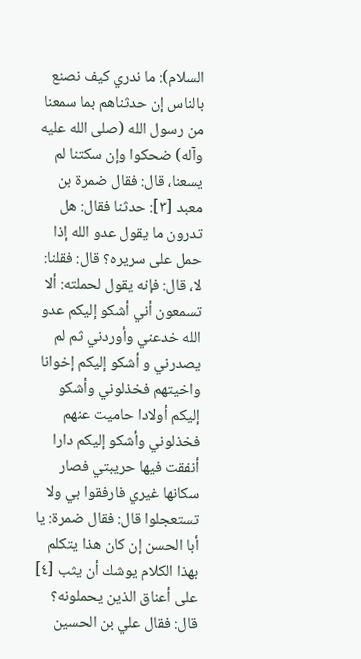السلام): ما ندري كيف نصنع بالناس إن حدثناهم بما سمعنا من رسول الله (صلى الله عليه وآله) ضحكوا وإن سكتنا لم يسعنا، قال: فقال ضمرة بن معبد [٣]: حدثنا فقال: هل تدرون ما يقول عدو الله إذا حمل على سريره؟ قال: فقلنا: لا، قال: فإنه يقول لحملته: ألا تسمعون أني أشكو إليكم عدو الله خدعني وأوردني ثم لم يصدرني و أشكو إليكم إخوانا واخيتهم فخذلوني وأشكو إليكم أولادا حاميت عنهم فخذلوني وأشكو إليكم دارا أنفقت فيها حريبتي فصار سكانها غيري فارفقوا بي ولا تستعجلوا قال: فقال ضمرة: يا أبا الحسن إن كان هذا يتكلم بهذا الكلام يوشك أن يثب [٤] على أعناق الذين يحملونه؟ قال: فقال علي بن الحسين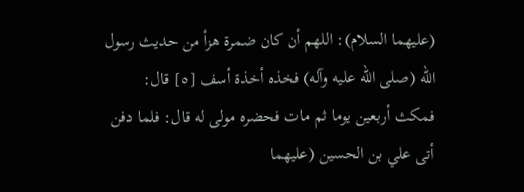(عليهما السلام): اللهم أن كان ضمرة هزأ من حديث رسول الله (صلى الله عليه وآله) فخذه أخذة أسف [٥] قال: فمكث أربعين يوما ثم مات فحضره مولى له قال: فلما دفن أتى علي بن الحسين (عليهما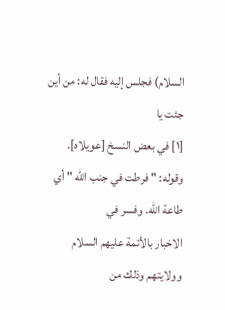السلام) فجلس إليه فقال له: من أين جئت يا
[١] في بعض النسخ [عويلاه]. وقوله: " فرطت في جنب الله " أي طاعة الله. وفسر في
الاخبار بالأئمة عليهم السلام وولايتهم وذلك من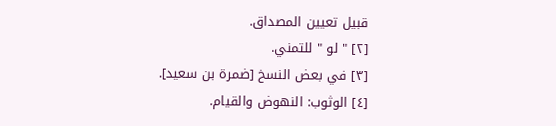قبيل تعيين المصداق.
[٢] " لو " للتمني.
[٣] في بعض النسخ [ضمرة بن سعيد].
[٤] الوثوب: النهوض والقيام.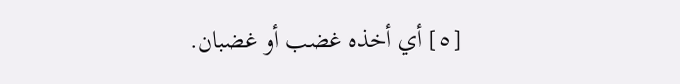[٥] أي أخذه غضب أو غضبان.